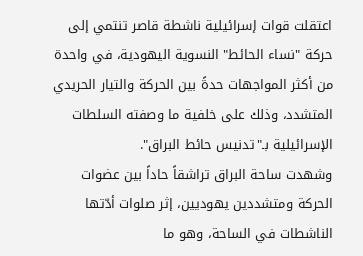اعتقلت قوات إسرائيلية ناشطة قاصر تنتمي إلى حركة "نساء الحائط" النسوية اليهودية، في واحدة من أكثر المواجهات حدةً بين الحركة والتيار الحريدي المتشدد، وذلك على خلفية ما وصفته السلطات الإسرائيلية بـ"تدنيس حائط البراق".
وشهدت ساحة البراق تراشقاً حاداً بين عضوات الحركة ومتشددين يهوديين، إثر صلوات أدّتها الناشطات في الساحة، وهو ما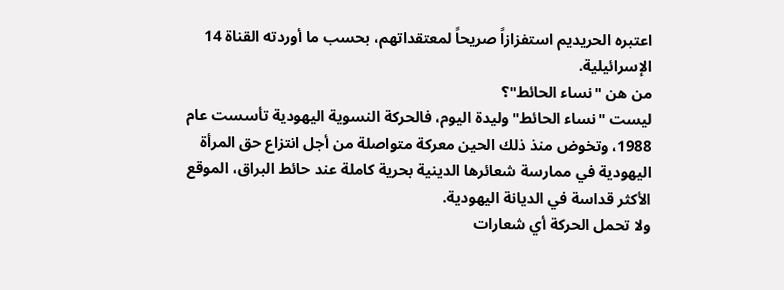اعتبره الحريديم استفزازاً صريحاً لمعتقداتهم، بحسب ما أوردته القناة 14 الإسرائيلية.
من هن "نساء الحائط"؟
ليست "نساء الحائط" وليدة اليوم، فالحركة النسوية اليهودية تأسست عام 1988، وتخوض منذ ذلك الحين معركة متواصلة من أجل انتزاع حق المرأة اليهودية في ممارسة شعائرها الدينية بحرية كاملة عند حائط البراق، الموقع الأكثر قداسة في الديانة اليهودية.
ولا تحمل الحركة أي شعارات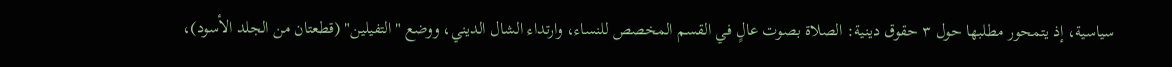سياسية، إذ يتمحور مطلبها حول ٣ حقوق دينية: الصلاة بصوت عالٍ في القسم المخصص للنساء، وارتداء الشال الديني، ووضع "التفيلين" (قطعتان من الجلد الأسود)،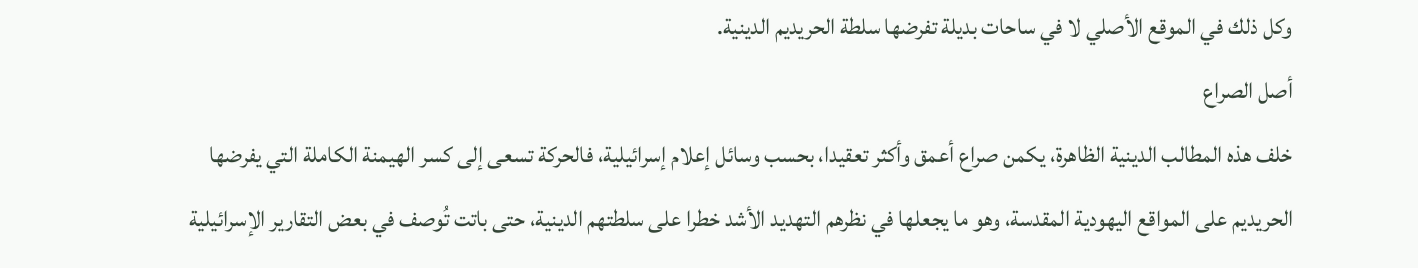وكل ذلك في الموقع الأصلي لا في ساحات بديلة تفرضها سلطة الحريديم الدينية.
أصل الصراع
خلف هذه المطالب الدينية الظاهرة، يكمن صراع أعمق وأكثر تعقيدا، بحسب وسائل إعلام إسرائيلية، فالحركة تسعى إلى كسر الهيمنة الكاملة التي يفرضها الحريديم على المواقع اليهودية المقدسة، وهو ما يجعلها في نظرهم التهديد الأشد خطرا على سلطتهم الدينية، حتى باتت تُوصف في بعض التقارير الإسرائيلية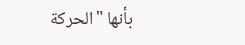بأنها "الحركة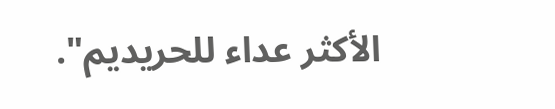الأكثر عداء للحريديم".